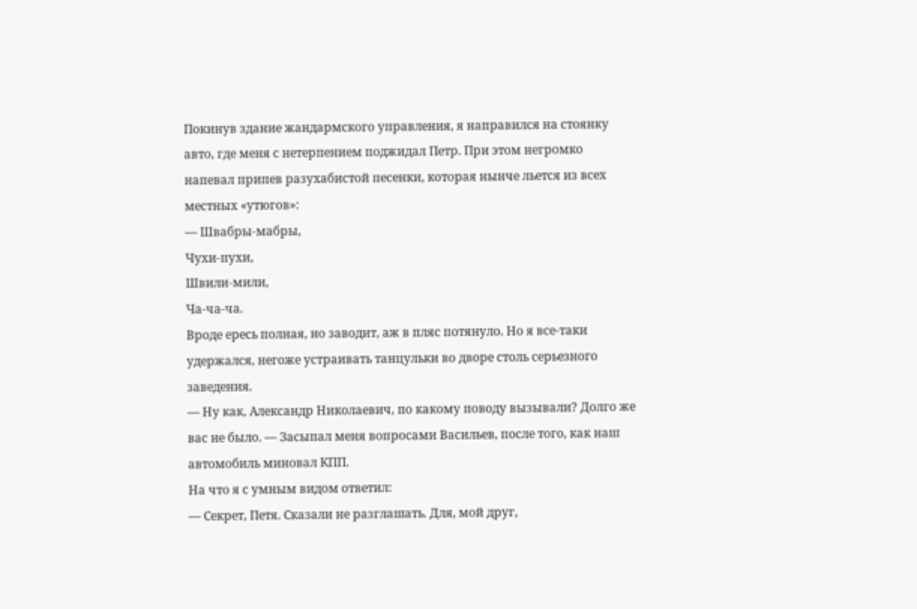Покинув здание жандармского управления, я направился на стоянку авто, где меня с нетерпением поджидал Петр. При этом негромко напевал припев разухабистой песенки, которая нынче льется из всех местных «утюгов»:
— Швабры-мабры,
Чухи-пухи,
Швили-мили,
Ча-ча-ча.
Вроде ересь полная, но заводит, аж в пляс потянуло. Но я все-таки удержался, негоже устраивать танцульки во дворе столь серьезного заведения.
— Ну как, Александр Николаевич, по какому поводу вызывали? Долго же вас не было. — Засыпал меня вопросами Васильев, после того, как наш автомобиль миновал КПП.
На что я с умным видом ответил:
— Секрет, Петя. Сказали не разглашать. Для, мой друг,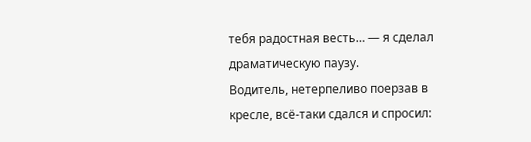тебя радостная весть… — я сделал драматическую паузу.
Водитель, нетерпеливо поерзав в кресле, всё-таки сдался и спросил: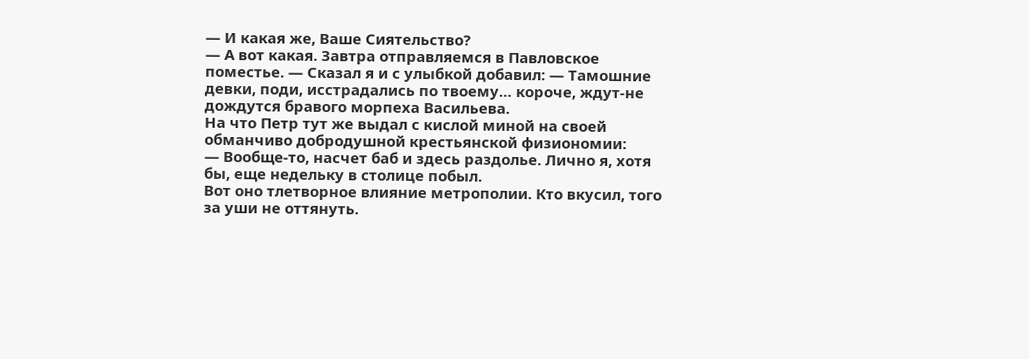— И какая же, Ваше Сиятельство?
— А вот какая. Завтра отправляемся в Павловское поместье. — Сказал я и с улыбкой добавил: — Тамошние девки, поди, исстрадались по твоему… короче, ждут-не дождутся бравого морпеха Васильева.
На что Петр тут же выдал с кислой миной на своей обманчиво добродушной крестьянской физиономии:
— Вообще-то, насчет баб и здесь раздолье. Лично я, хотя бы, еще недельку в столице побыл.
Вот оно тлетворное влияние метрополии. Кто вкусил, того за уши не оттянуть.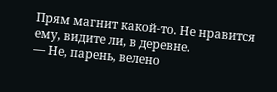Прям магнит какой-то. Не нравится ему, видите ли, в деревне.
— Не, парень, велено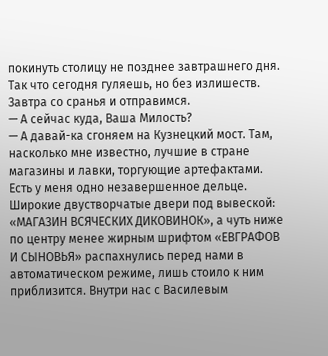покинуть столицу не позднее завтрашнего дня. Так что сегодня гуляешь, но без излишеств. Завтра со сранья и отправимся.
— А сейчас куда, Ваша Милость?
— А давай-ка сгоняем на Кузнецкий мост. Там, насколько мне известно, лучшие в стране магазины и лавки, торгующие артефактами. Есть у меня одно незавершенное дельце.
Широкие двустворчатые двери под вывеской: «МАГАЗИН ВСЯЧЕСКИХ ДИКОВИНОК», а чуть ниже по центру менее жирным шрифтом «ЕВГРАФОВ И СЫНОВЬЯ» распахнулись перед нами в автоматическом режиме, лишь стоило к ним приблизится. Внутри нас с Василевым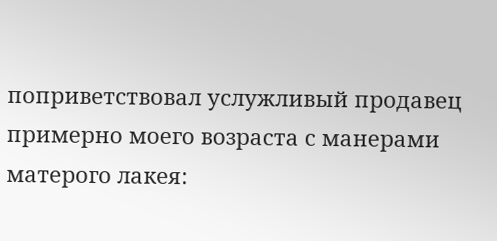поприветствовал услужливый продавец примерно моего возраста с манерами матерого лакея: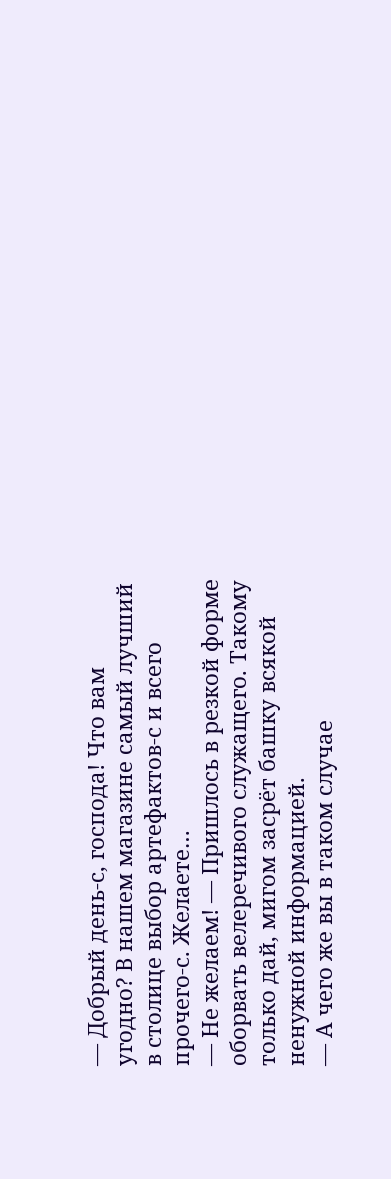— Добрый день-с, господа! Что вам угодно? В нашем магазине самый лучший в столице выбор артефактов-с и всего прочего-с. Желаете…
— Не желаем! — Пришлось в резкой форме оборвать велеречивого служащего. Такому только дай, мигом засрёт башку всякой ненужной информацией.
— А чего же вы в таком случае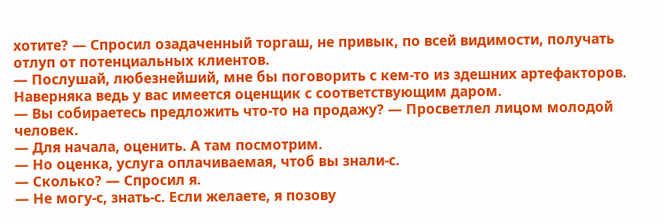хотите? — Спросил озадаченный торгаш, не привык, по всей видимости, получать отлуп от потенциальных клиентов.
— Послушай, любезнейший, мне бы поговорить с кем-то из здешних артефакторов. Наверняка ведь у вас имеется оценщик с соответствующим даром.
— Вы собираетесь предложить что-то на продажу? — Просветлел лицом молодой человек.
— Для начала, оценить. А там посмотрим.
— Но оценка, услуга оплачиваемая, чтоб вы знали-с.
— Сколько? — Спросил я.
— Не могу-с, знать-с. Если желаете, я позову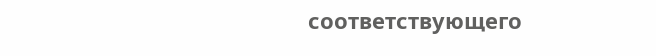соответствующего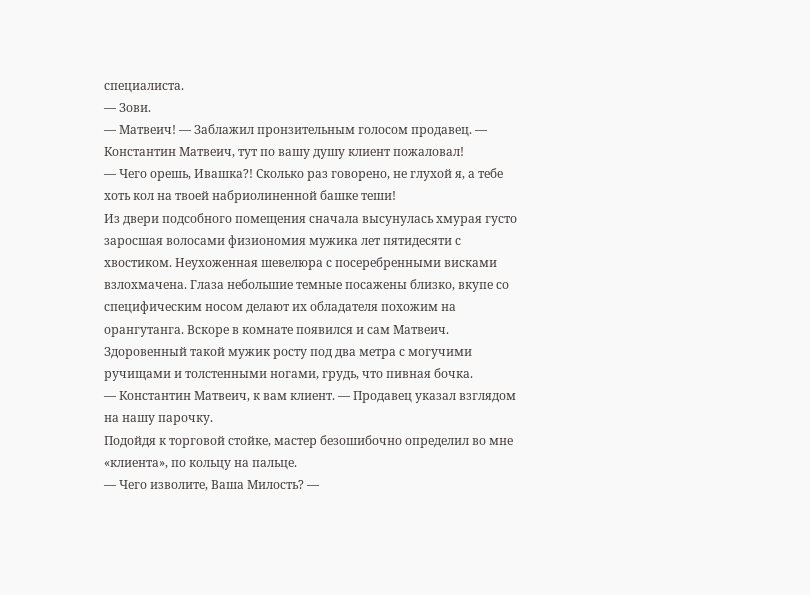специалиста.
— Зови.
— Матвеич! — Заблажил пронзительным голосом продавец. — Константин Матвеич, тут по вашу душу клиент пожаловал!
— Чего орешь, Ивашка?! Сколько раз говорено, не глухой я, а тебе хоть кол на твоей набриолиненной башке теши!
Из двери подсобного помещения сначала высунулась хмурая густо заросшая волосами физиономия мужика лет пятидесяти с хвостиком. Неухоженная шевелюра с посеребренными висками взлохмачена. Глаза небольшие темные посажены близко, вкупе со специфическим носом делают их обладателя похожим на орангутанга. Вскоре в комнате появился и сам Матвеич. Здоровенный такой мужик росту под два метра с могучими ручищами и толстенными ногами, грудь, что пивная бочка.
— Константин Матвеич, к вам клиент. — Продавец указал взглядом на нашу парочку.
Подойдя к торговой стойке, мастер безошибочно определил во мне «клиента», по кольцу на пальце.
— Чего изволите, Ваша Милость? —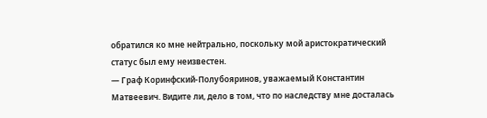обратился ко мне нейтрально, поскольку мой аристократический статус был ему неизвестен.
— Граф Коринфский-Полубояринов, уважаемый Константин Матвеевич. Видите ли, дело в том, что по наследству мне досталась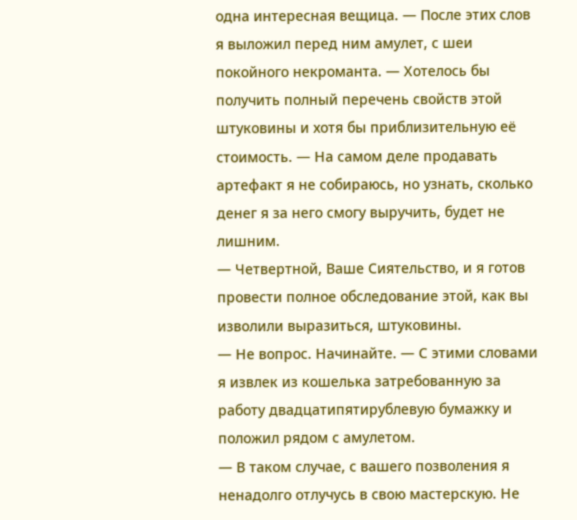одна интересная вещица. — После этих слов я выложил перед ним амулет, с шеи покойного некроманта. — Хотелось бы получить полный перечень свойств этой штуковины и хотя бы приблизительную её стоимость. — На самом деле продавать артефакт я не собираюсь, но узнать, сколько денег я за него смогу выручить, будет не лишним.
— Четвертной, Ваше Сиятельство, и я готов провести полное обследование этой, как вы изволили выразиться, штуковины.
— Не вопрос. Начинайте. — С этими словами я извлек из кошелька затребованную за работу двадцатипятирублевую бумажку и положил рядом с амулетом.
— В таком случае, с вашего позволения я ненадолго отлучусь в свою мастерскую. Не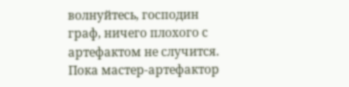волнуйтесь, господин граф, ничего плохого с артефактом не случится.
Пока мастер-артефактор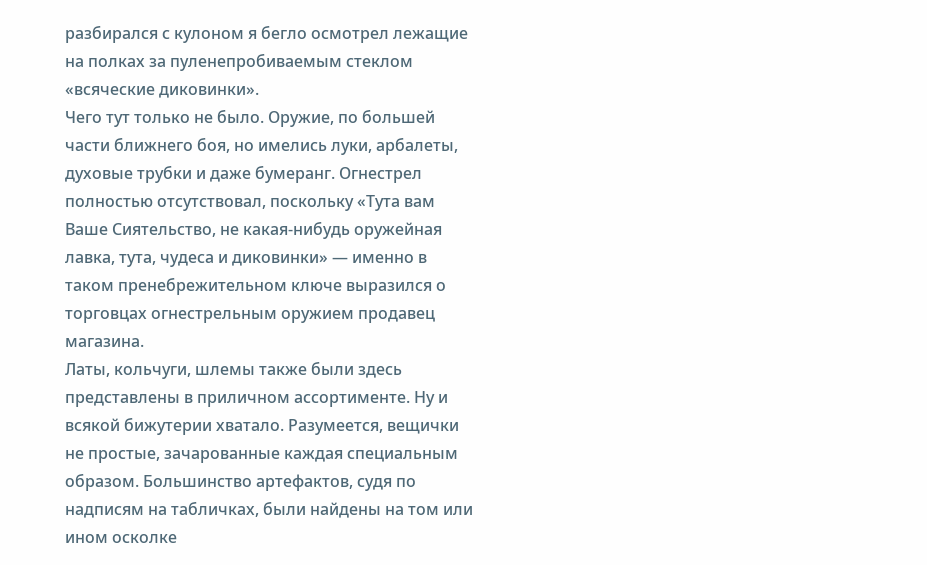разбирался с кулоном я бегло осмотрел лежащие на полках за пуленепробиваемым стеклом «всяческие диковинки».
Чего тут только не было. Оружие, по большей части ближнего боя, но имелись луки, арбалеты, духовые трубки и даже бумеранг. Огнестрел полностью отсутствовал, поскольку «Тута вам Ваше Сиятельство, не какая-нибудь оружейная лавка, тута, чудеса и диковинки» — именно в таком пренебрежительном ключе выразился о торговцах огнестрельным оружием продавец магазина.
Латы, кольчуги, шлемы также были здесь представлены в приличном ассортименте. Ну и всякой бижутерии хватало. Разумеется, вещички не простые, зачарованные каждая специальным образом. Большинство артефактов, судя по надписям на табличках, были найдены на том или ином осколке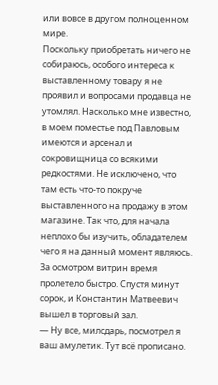или вовсе в другом полноценном мире.
Поскольку приобретать ничего не собираюсь, особого интереса к выставленному товару я не проявил и вопросами продавца не утомлял. Насколько мне известно, в моем поместье под Павловым имеются и арсенал и сокровищница со всякими редкостями. Не исключено, что там есть что-то покруче выставленного на продажу в этом магазине. Так что, для начала неплохо бы изучить, обладателем чего я на данный момент являюсь.
За осмотром витрин время пролетело быстро. Спустя минут сорок, и Константин Матвеевич вышел в торговый зал.
— Ну все, милсдарь, посмотрел я ваш амулетик. Тут всё прописано.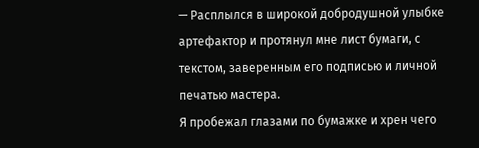— Расплылся в широкой добродушной улыбке артефактор и протянул мне лист бумаги, с текстом, заверенным его подписью и личной печатью мастера.
Я пробежал глазами по бумажке и хрен чего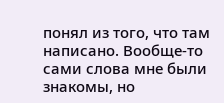понял из того, что там написано. Вообще-то сами слова мне были знакомы, но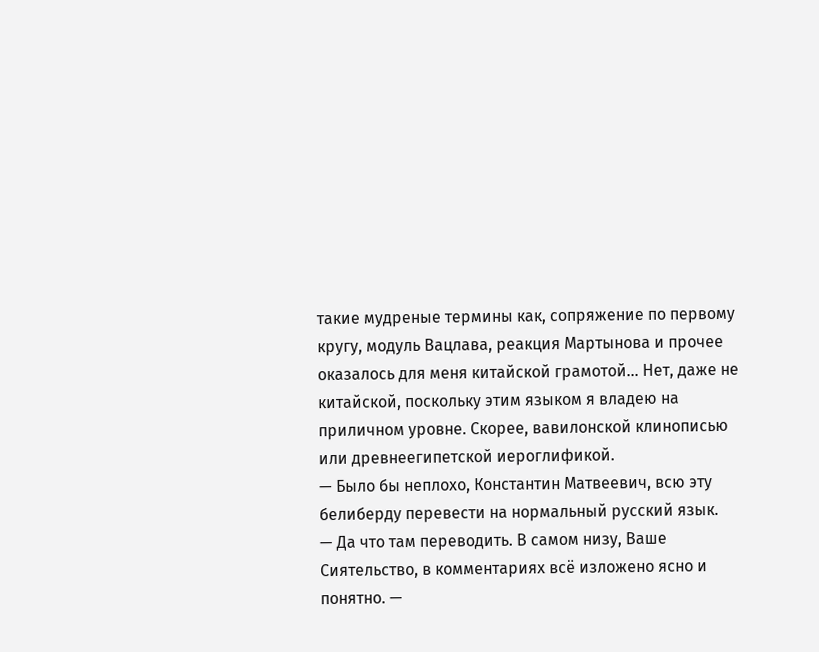такие мудреные термины как, сопряжение по первому кругу, модуль Вацлава, реакция Мартынова и прочее оказалось для меня китайской грамотой… Нет, даже не китайской, поскольку этим языком я владею на приличном уровне. Скорее, вавилонской клинописью или древнеегипетской иероглификой.
— Было бы неплохо, Константин Матвеевич, всю эту белиберду перевести на нормальный русский язык.
— Да что там переводить. В самом низу, Ваше Сиятельство, в комментариях всё изложено ясно и понятно. —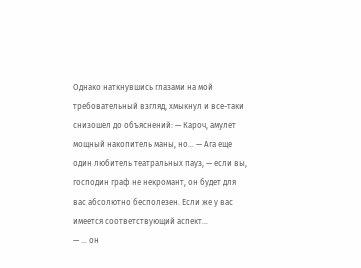Однако наткнувшись глазами на мой требовательный взгляд, хмыкнул и все-таки снизошел до объяснений: — Кароч, амулет мощный накопитель маны, но… — Ага еще один любитель театральных пауз, — если вы, господин граф не некромант, он будет для вас абсолютно бесполезен. Если же у вас имеется соответствующий аспект…
— … он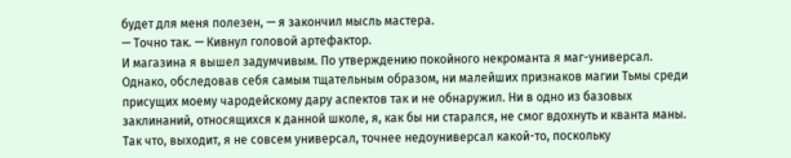будет для меня полезен, — я закончил мысль мастера.
— Точно так. — Кивнул головой артефактор.
И магазина я вышел задумчивым. По утверждению покойного некроманта я маг-универсал. Однако, обследовав себя самым тщательным образом, ни малейших признаков магии Тьмы среди присущих моему чародейскому дару аспектов так и не обнаружил. Ни в одно из базовых заклинаний, относящихся к данной школе, я, как бы ни старался, не смог вдохнуть и кванта маны. Так что, выходит, я не совсем универсал, точнее недоуниверсал какой-то, поскольку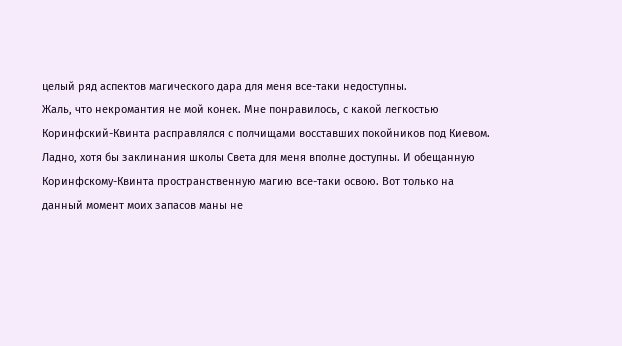целый ряд аспектов магического дара для меня все-таки недоступны.
Жаль, что некромантия не мой конек. Мне понравилось, с какой легкостью Коринфский-Квинта расправлялся с полчищами восставших покойников под Киевом. Ладно, хотя бы заклинания школы Света для меня вполне доступны. И обещанную Коринфскому-Квинта пространственную магию все-таки освою. Вот только на данный момент моих запасов маны не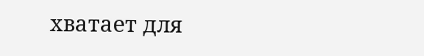хватает для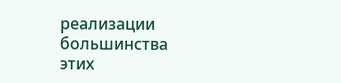реализации большинства этих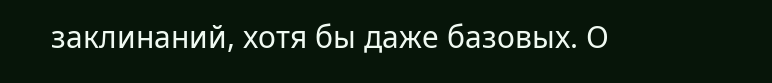заклинаний, хотя бы даже базовых. О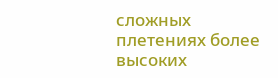сложных плетениях более высоких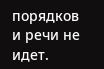порядков и речи не идет.